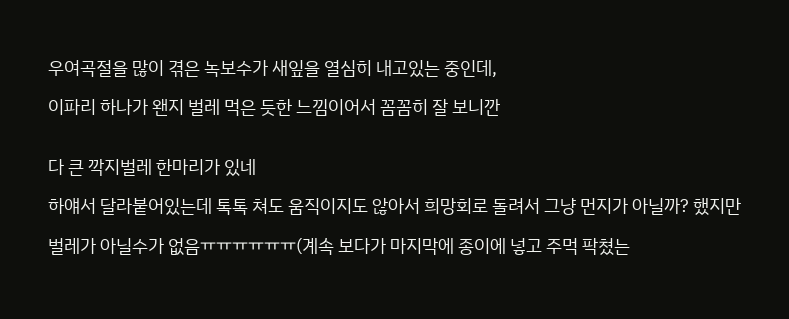우여곡절을 많이 겪은 녹보수가 새잎을 열심히 내고있는 중인데,

이파리 하나가 왠지 벌레 먹은 듯한 느낌이어서 꼼꼼히 잘 보니깐


다 큰 깍지벌레 한마리가 있네

하얘서 달라붙어있는데 톡톡 쳐도 움직이지도 않아서 희망회로 돌려서 그냥 먼지가 아닐까? 했지만

벌레가 아닐수가 없음ㅠㅠㅠㅠㅠㅠ(계속 보다가 마지막에 종이에 넣고 주먹 팍쳤는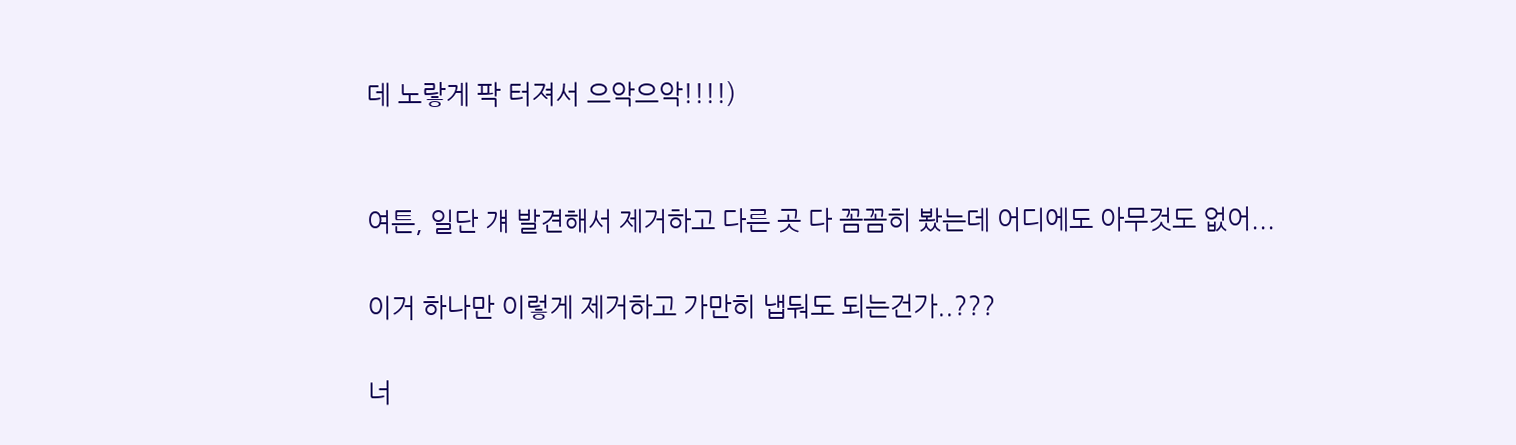데 노랗게 팍 터져서 으악으악!!!!)


여튼, 일단 걔 발견해서 제거하고 다른 곳 다 꼼꼼히 봤는데 어디에도 아무것도 없어...

이거 하나만 이렇게 제거하고 가만히 냅둬도 되는건가..???

너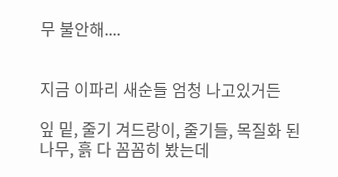무 불안해....


지금 이파리 새순들 엄청 나고있거든

잎 밑, 줄기 겨드랑이, 줄기들, 목질화 된 나무, 흙 다 꼼꼼히 봤는데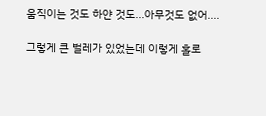움직이는 것도 하얀 것도...아무것도 없어....

그렇게 큰 벌레가 있었는데 이렇게 홀로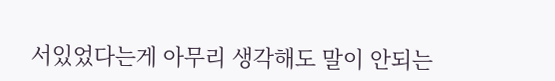서있었다는게 아무리 생각해도 말이 안되는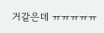거같은데 ㅠㅠㅠㅠㅠ